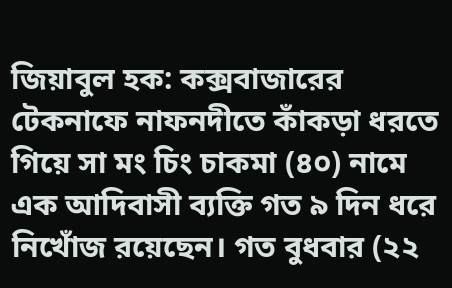জিয়াবুল হক: কক্সবাজারের টেকনাফে নাফনদীতে কাঁকড়া ধরতে গিয়ে সা মং চিং চাকমা (৪০) নামে এক আদিবাসী ব্যক্তি গত ৯ দিন ধরে নিখোঁজ রয়েছেন। গত বুধবার (২২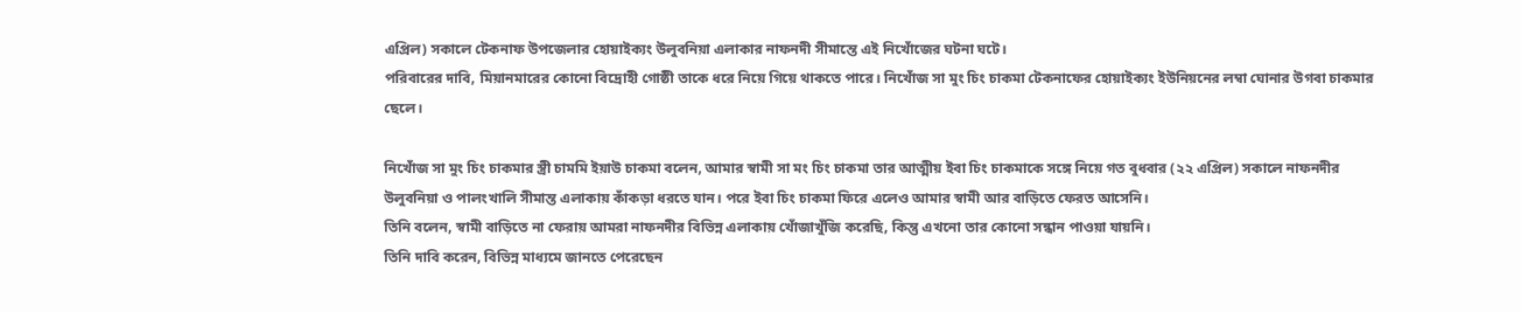এপ্রিল) সকালে টেকনাফ উপজেলার হোয়াইক্যং উলুবনিয়া এলাকার নাফনদী সীমান্তে এই নিখোঁজের ঘটনা ঘটে।
পরিবারের দাবি, মিয়ানমারের কোনো বিদ্রোহী গোষ্ঠী তাকে ধরে নিয়ে গিয়ে থাকতে পারে। নিখোঁজ সা মুং চিং চাকমা টেকনাফের হোয়াইক্যং ইউনিয়নের লম্বা ঘোনার উগবা চাকমার ছেলে।

নিখোঁজ সা মুং চিং চাকমার স্ত্রী চামমি ইয়াউ চাকমা বলেন, আমার স্বামী সা মং চিং চাকমা তার আত্মীয় ইবা চিং চাকমাকে সঙ্গে নিয়ে গত বুধবার (২২ এপ্রিল) সকালে নাফনদীর উলুবনিয়া ও পালংখালি সীমান্ত এলাকায় কাঁকড়া ধরতে যান। পরে ইবা চিং চাকমা ফিরে এলেও আমার স্বামী আর বাড়িতে ফেরত আসেনি।
তিনি বলেন, স্বামী বাড়িতে না ফেরায় আমরা নাফনদীর বিভিন্ন এলাকায় খোঁজাখুঁজি করেছি, কিন্তু এখনো তার কোনো সন্ধান পাওয়া যায়নি।
তিনি দাবি করেন, বিভিন্ন মাধ্যমে জানতে পেরেছেন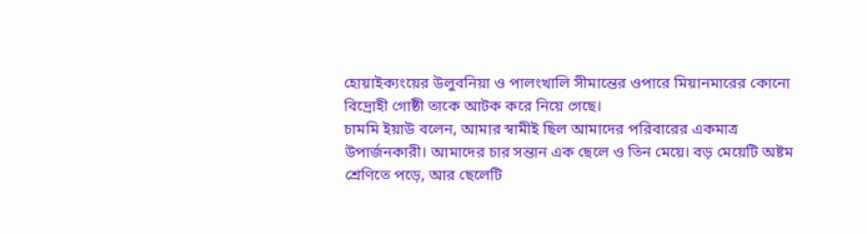হোয়াইক্যংয়ের উলুবনিয়া ও পালংখালি সীমান্তের ওপারে মিয়ানমারের কোনো বিদ্রোহী গোষ্ঠী তাকে আটক করে নিয়ে গেছে।
চামমি ইয়াউ বলেন, আমার স্বামীই ছিল আমাদের পরিবারের একমাত্র উপার্জনকারী। আমাদের চার সন্তান এক ছেলে ও তিন মেয়ে। বড় মেয়েটি অষ্টম শ্রেণিতে পড়ে, আর ছেলেটি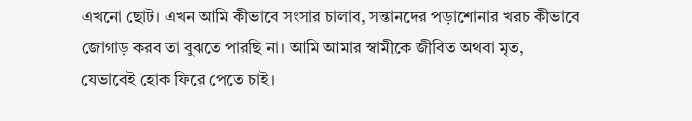এখনো ছোট। এখন আমি কীভাবে সংসার চালাব, সন্তানদের পড়াশোনার খরচ কীভাবে জোগাড় করব তা বুঝতে পারছি না। আমি আমার স্বামীকে জীবিত অথবা মৃত, যেভাবেই হোক ফিরে পেতে চাই।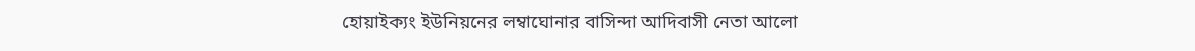হোয়াইক্যং ইউনিয়নের লম্বাঘোনার বাসিন্দা আদিবাসী নেতা আলো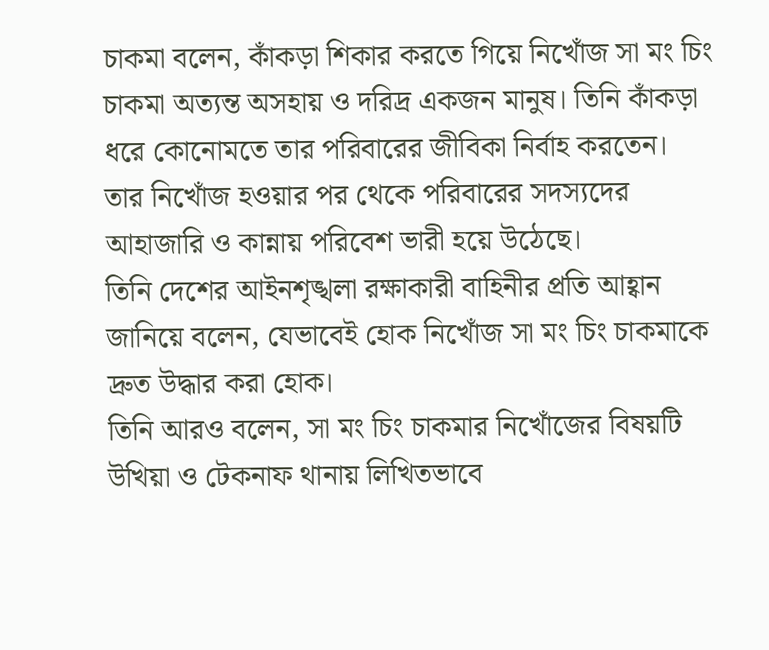চাকমা বলেন, কাঁকড়া শিকার করতে গিয়ে নিখোঁজ সা মং চিং চাকমা অত্যন্ত অসহায় ও দরিদ্র একজন মানুষ। তিনি কাঁকড়া ধরে কোনোমতে তার পরিবারের জীবিকা নির্বাহ করতেন। তার নিখোঁজ হওয়ার পর থেকে পরিবারের সদস্যদের আহাজারি ও কান্নায় পরিবেশ ভারী হয়ে উঠেছে।
তিনি দেশের আইনশৃঙ্খলা রক্ষাকারী বাহিনীর প্রতি আহ্বান জানিয়ে বলেন, যেভাবেই হোক নিখোঁজ সা মং চিং চাকমাকে দ্রুত উদ্ধার করা হোক।
তিনি আরও বলেন, সা মং চিং চাকমার নিখোঁজের বিষয়টি উখিয়া ও টেকনাফ থানায় লিখিতভাবে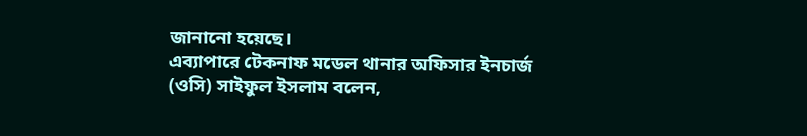জানানো হয়েছে।
এব্যাপারে টেকনাফ মডেল থানার অফিসার ইনচার্জ (ওসি) সাইফুল ইসলাম বলেন,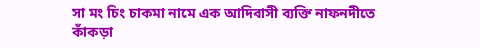সা মং চিং চাকমা নামে এক আদিবাসী ব্যক্তি নাফনদীতে কাঁকড়া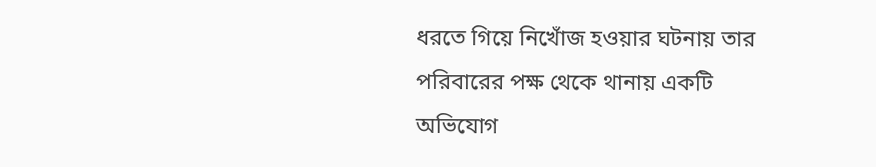ধরতে গিয়ে নিখোঁজ হওয়ার ঘটনায় তার পরিবারের পক্ষ থেকে থানায় একটি অভিযোগ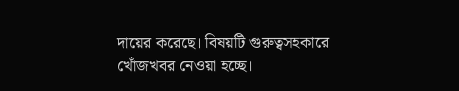দায়ের করেছে। বিষয়টি গুরুত্বসহকারে খোঁজখবর নেওয়া হচ্ছে।